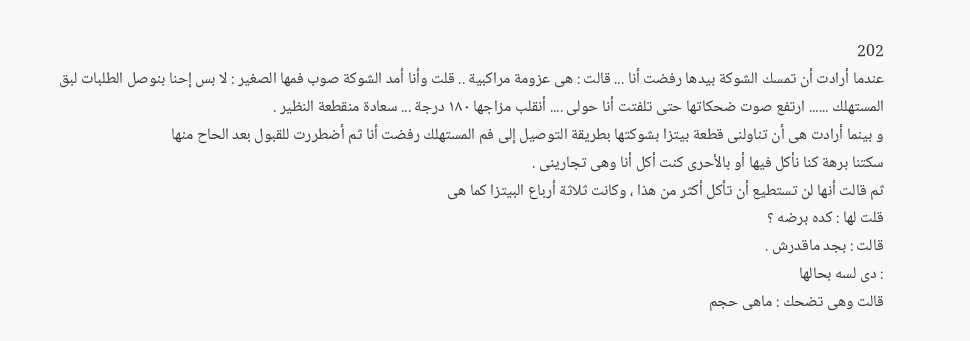202
عندما أرادت أن تمسك الشوكة بيدها رفضت أنا ... قالت : هى عزومة مراكبية .. قلت وأنا أمد الشوكة صوب فمها الصغير : لا بس إحنا بنوصل الطلبات لبق المستهلك ...... ارتفع صوت ضحكاتها حتى تلفتت أنا حولى .... أنقلب مزاجها ١٨٠ درجة ... سعادة منقطعة النظير .
و بينما أرادت هى أن تناولنى قطعة بيتزا بشوكتها بطريقة التوصيل إلى فم المستهلك رفضت أنا ثم أضطررت للقبول بعد الحاح منها
سكتنا برهة كنا نأكل فيها أو بالأحرى كنت أكل أنا وهى تجارينى .
ثم قالت أنها لن تستطيع أن تأكل أكثر من هذا ، وكانت ثلاثة أرباع البيتزا كما هى
قلت لها : كده برضه ؟
قالت : بجد ماقدرش .
: دى لسه بحالها
قالت وهى تضحك : ماهى حجم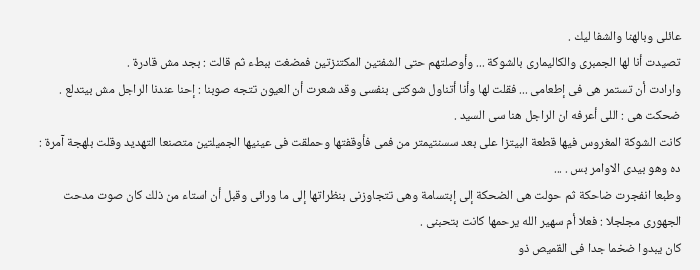عائلى وبالهنا والشفا ليك .
تصيدت أنا لها الجمبرى والكاليمارى بالشوكة ... وأوصلتهم حتى الشفتين المكتنزتين فمضغت ببطء ثم قالت : بجد مش قادرة .
وارادت أن تستمر هى فى إطعامى ... فقلت لها وأنا أتناول شوكتى بنفسى وقد شعرت أن العيون تتجه صوبنا : إحنا عندنا الراجل مش بيتدلع .
ضحكت هى : اللى أعرفه ان الراجل هنا سى السيد .
كانت الشوكة المغروس فيها قطعة البيتزا على بعد سسنتيمتر من فمى فأوقفتها وحملقت فى عينيها الجميلتين متصنعا التهديد وقلت بلهجة آمرة : ده وهو بيدى الاوامر بس . ...
وطبعا انفجرت ضاحكة ثم حولت هى الضحكة إلى إبتسامة وهى تتجاوزنى بنظراتها إلى ما ورائى وقبل أن استاء من ذلك كان صوت مدحت الجهورى مجلجلا : فعلا أم سهير الله يرحمها كانت بتحبنى .
كان يبدوا ضخما جدا فى القميص ذو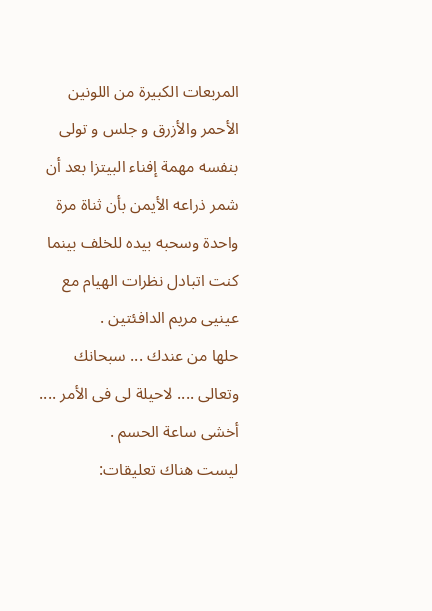المربعات الكبيرة من اللونين الأحمر والأزرق و جلس و تولى بنفسه مهمة إفناء البيتزا بعد أن شمر ذراعه الأيمن بأن ثناة مرة واحدة وسحبه بيده للخلف بينما كنت اتبادل نظرات الهيام مع عينيى مريم الدافئتين .
حلها من عندك ... سبحانك وتعالى .... لاحيلة لى فى الأمر .... أخشى ساعة الحسم .
ليست هناك تعليقات: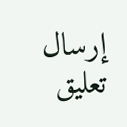إرسال تعليق